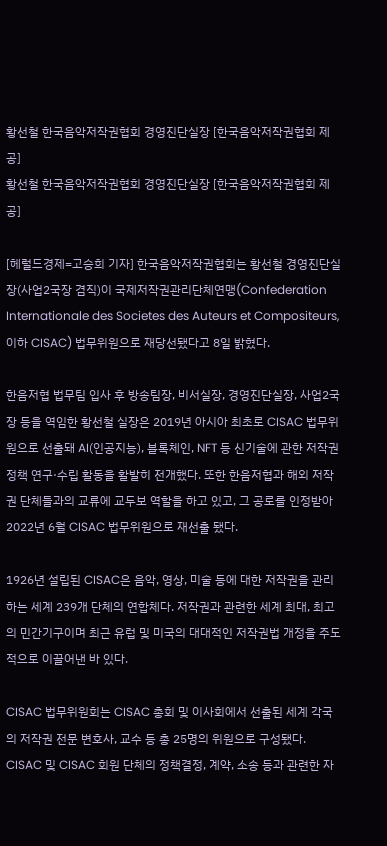황선철 한국음악저작권협회 경영진단실장 [한국음악저작권협회 제공]
황선철 한국음악저작권협회 경영진단실장 [한국음악저작권협회 제공]

[헤럴드경제=고승희 기자] 한국음악저작권협회는 황선철 경영진단실장(사업2국장 겸직)이 국제저작권관리단체연맹(Confederation Internationale des Societes des Auteurs et Compositeurs, 이하 CISAC) 법무위원으로 재당선됐다고 8일 밝혔다.

한음저협 법무팀 입사 후 방송팀장, 비서실장, 경영진단실장, 사업2국장 등을 역임한 황선철 실장은 2019년 아시아 최초로 CISAC 법무위원으로 선출돼 AI(인공지능), 블록체인, NFT 등 신기술에 관한 저작권정책 연구·수립 활동을 활발히 전개했다. 또한 한음저협과 해외 저작권 단체들과의 교류에 교두보 역할을 하고 있고, 그 공로를 인정받아 2022년 6월 CISAC 법무위원으로 재선출 됐다.

1926년 설립된 CISAC은 음악, 영상, 미술 등에 대한 저작권을 관리하는 세계 239개 단체의 연합체다. 저작권과 관련한 세계 최대, 최고의 민간기구이며 최근 유럽 및 미국의 대대적인 저작권법 개정을 주도적으로 이끌어낸 바 있다.

CISAC 법무위원회는 CISAC 총회 및 이사회에서 선출된 세계 각국의 저작권 전문 변호사, 교수 등 총 25명의 위원으로 구성됐다. CISAC 및 CISAC 회원 단체의 정책결정, 계약, 소송 등과 관련한 자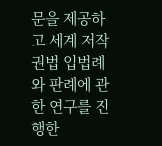문을 제공하고 세계 저작권법 입법례와 판례에 관한 연구를 진행한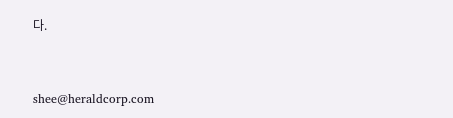다.


shee@heraldcorp.com